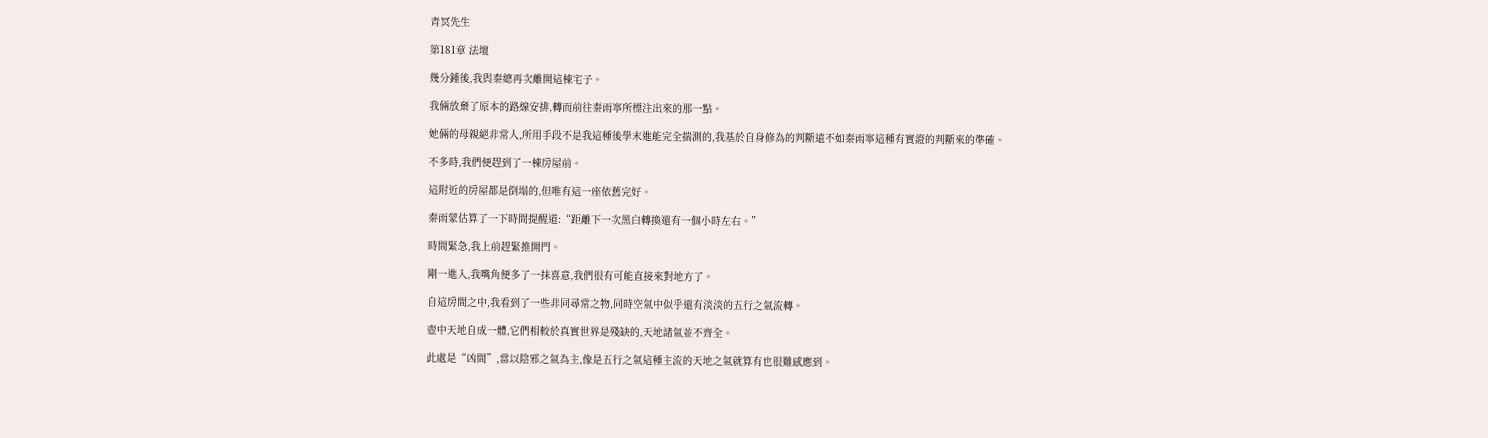青冥先生

第181章 法壇

幾分鍾後,我與秦總再次離開這棟宅子。

我倆放棄了原本的路線安排,轉而前往秦雨寧所標注出來的那一點。

她倆的母親絕非常人,所用手段不是我這種後學末進能完全揣測的,我基於自身修為的判斷遠不如秦雨寧這種有實證的判斷來的準確。

不多時,我們便趕到了一棟房屋前。

這附近的房屋都是倒塌的,但唯有這一座依舊完好。

秦雨蒙估算了一下時間提醒道:“距離下一次黑白轉換還有一個小時左右。”

時間緊急,我上前趕緊推開門。

剛一進入,我嘴角便多了一抹喜意,我們很有可能直接來對地方了。

自這房間之中,我看到了一些非同尋常之物,同時空氣中似乎還有淡淡的五行之氣流轉。

壺中天地自成一體,它們相較於真實世界是殘缺的,天地諸氣並不齊全。

此處是“凶間”,當以陰邪之氣為主,像是五行之氣這種主流的天地之氣就算有也很難感應到。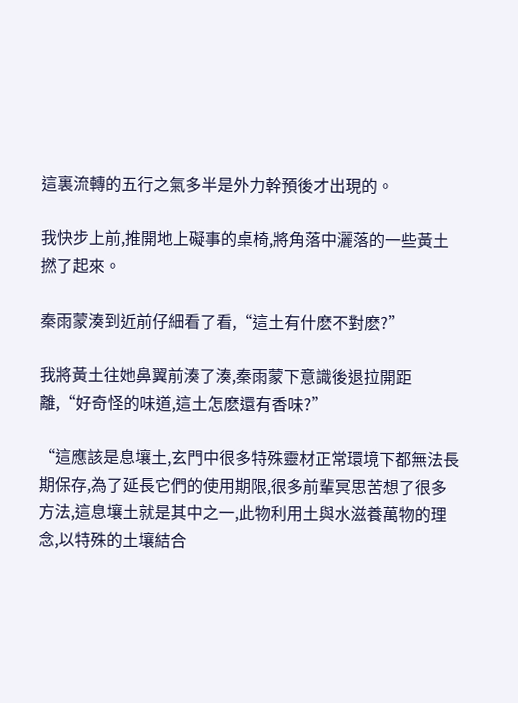這裏流轉的五行之氣多半是外力幹預後才出現的。

我快步上前,推開地上礙事的桌椅,將角落中灑落的一些黃土撚了起來。

秦雨蒙湊到近前仔細看了看,“這土有什麽不對麽?”

我將黃土往她鼻翼前湊了湊,秦雨蒙下意識後退拉開距離,“好奇怪的味道,這土怎麽還有香味?”

“這應該是息壤土,玄門中很多特殊靈材正常環境下都無法長期保存,為了延長它們的使用期限,很多前輩冥思苦想了很多方法,這息壤土就是其中之一,此物利用土與水滋養萬物的理念,以特殊的土壤結合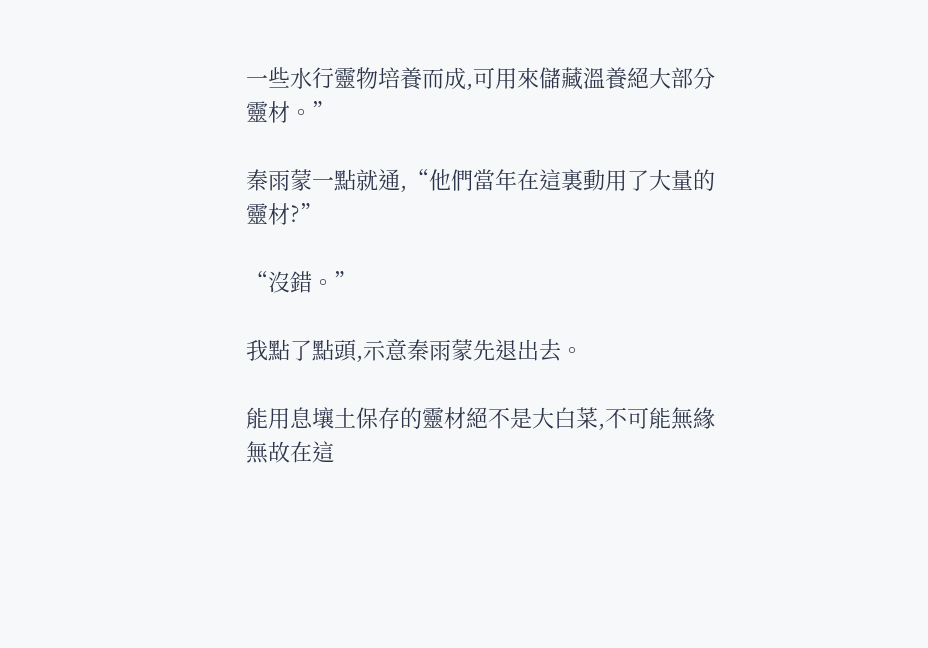一些水行靈物培養而成,可用來儲藏溫養絕大部分靈材。”

秦雨蒙一點就通,“他們當年在這裏動用了大量的靈材?”

“沒錯。”

我點了點頭,示意秦雨蒙先退出去。

能用息壤土保存的靈材絕不是大白菜,不可能無緣無故在這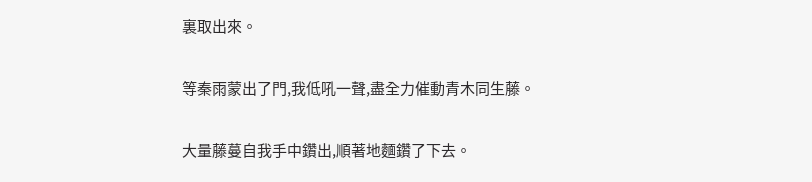裏取出來。

等秦雨蒙出了門,我低吼一聲,盡全力催動青木同生藤。

大量藤蔓自我手中鑽出,順著地麵鑽了下去。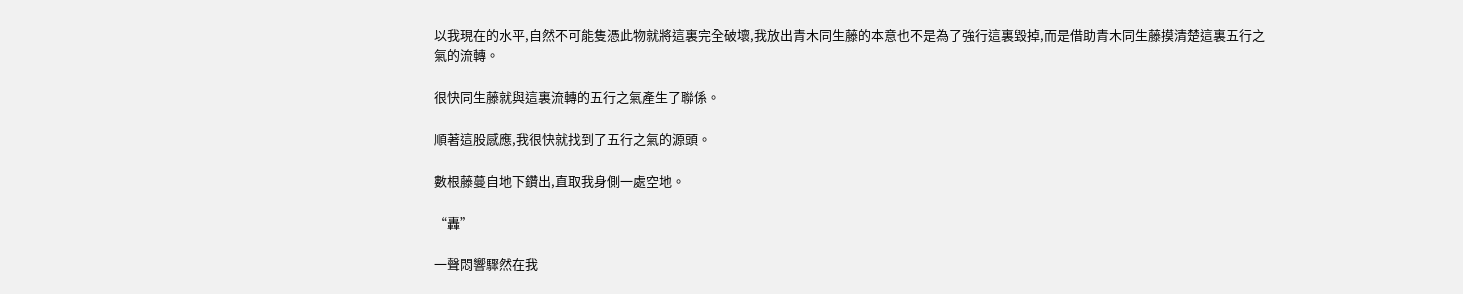以我現在的水平,自然不可能隻憑此物就將這裏完全破壞,我放出青木同生藤的本意也不是為了強行這裏毀掉,而是借助青木同生藤摸清楚這裏五行之氣的流轉。

很快同生藤就與這裏流轉的五行之氣產生了聯係。

順著這股感應,我很快就找到了五行之氣的源頭。

數根藤蔓自地下鑽出,直取我身側一處空地。

“轟”

一聲悶響驟然在我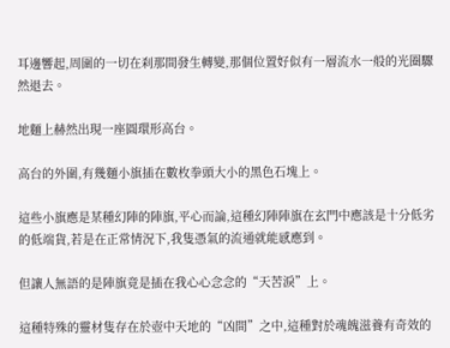耳邊響起,周圍的一切在刹那間發生轉變,那個位置好似有一層流水一般的光圈驟然退去。

地麵上赫然出現一座圓環形高台。

高台的外圍,有幾麵小旗插在數枚拳頭大小的黑色石塊上。

這些小旗應是某種幻陣的陣旗,平心而論,這種幻陣陣旗在玄門中應該是十分低劣的低端貨,若是在正常情況下,我隻憑氣的流通就能感應到。

但讓人無語的是陣旗竟是插在我心心念念的“天苦淚”上。

這種特殊的靈材隻存在於壺中天地的“凶間”之中,這種對於魂魄滋養有奇效的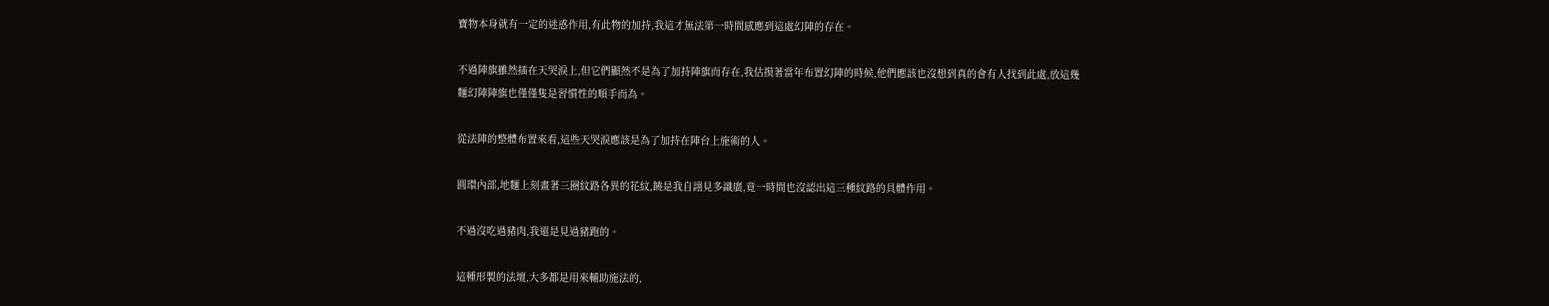寶物本身就有一定的迷惑作用,有此物的加持,我這才無法第一時間感應到這處幻陣的存在。

不過陣旗雖然插在天哭淚上,但它們顯然不是為了加持陣旗而存在,我估摸著當年布置幻陣的時候,他們應該也沒想到真的會有人找到此處,放這幾麵幻陣陣旗也僅僅隻是習慣性的順手而為。

從法陣的整體布置來看,這些天哭淚應該是為了加持在陣台上施術的人。

圓環內部,地麵上刻畫著三圈紋路各異的花紋,饒是我自詡見多識廣,竟一時間也沒認出這三種紋路的具體作用。

不過沒吃過豬肉,我還是見過豬跑的。

這種形製的法壇,大多都是用來輔助施法的,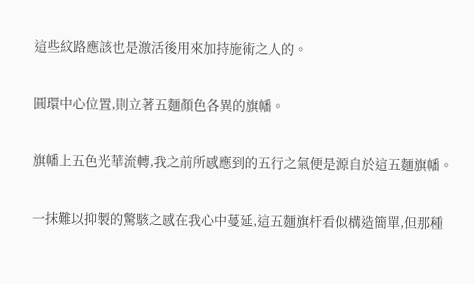這些紋路應該也是激活後用來加持施術之人的。

圓環中心位置,則立著五麵顏色各異的旗幡。

旗幡上五色光華流轉,我之前所感應到的五行之氣便是源自於這五麵旗幡。

一抹難以抑製的驚駭之感在我心中蔓延,這五麵旗杆看似構造簡單,但那種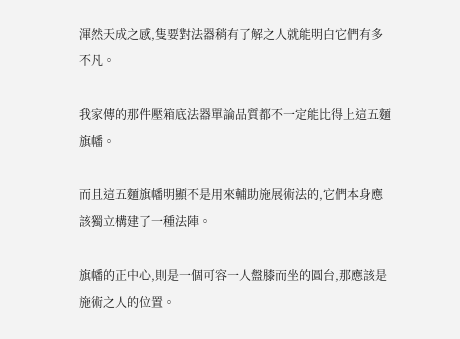渾然天成之感,隻要對法器稍有了解之人就能明白它們有多不凡。

我家傳的那件壓箱底法器單論品質都不一定能比得上這五麵旗幡。

而且這五麵旗幡明顯不是用來輔助施展術法的,它們本身應該獨立構建了一種法陣。

旗幡的正中心,則是一個可容一人盤膝而坐的圓台,那應該是施術之人的位置。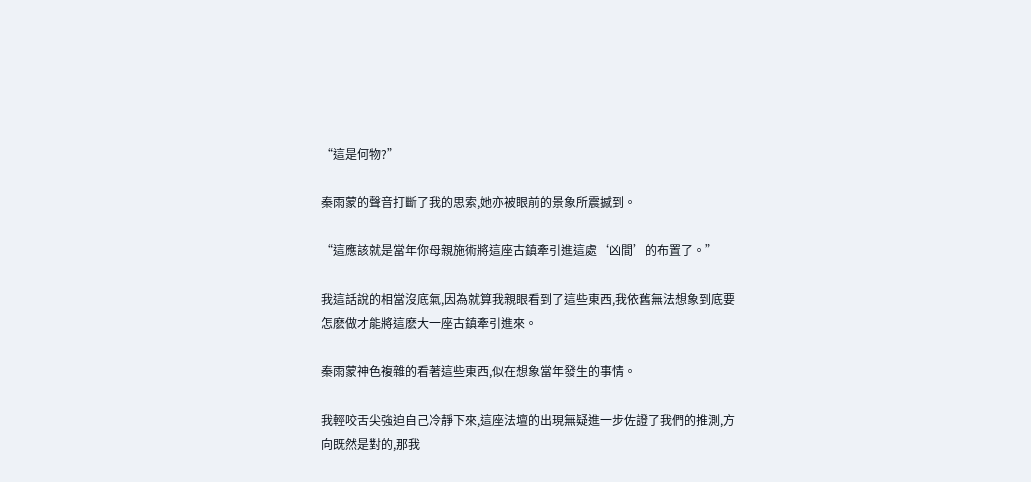“這是何物?”

秦雨蒙的聲音打斷了我的思索,她亦被眼前的景象所震撼到。

“這應該就是當年你母親施術將這座古鎮牽引進這處‘凶間’的布置了。”

我這話說的相當沒底氣,因為就算我親眼看到了這些東西,我依舊無法想象到底要怎麽做才能將這麽大一座古鎮牽引進來。

秦雨蒙神色複雜的看著這些東西,似在想象當年發生的事情。

我輕咬舌尖強迫自己冷靜下來,這座法壇的出現無疑進一步佐證了我們的推測,方向既然是對的,那我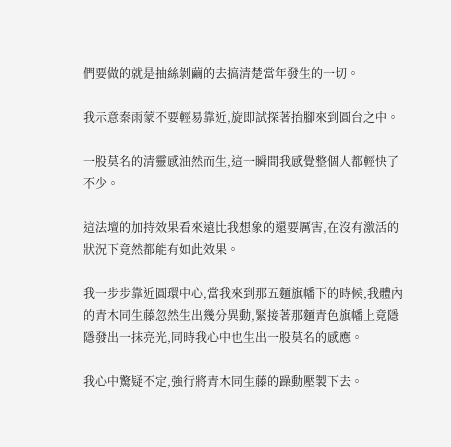們要做的就是抽絲剝繭的去搞清楚當年發生的一切。

我示意秦雨蒙不要輕易靠近,旋即試探著抬腳來到圓台之中。

一股莫名的清靈感油然而生,這一瞬間我感覺整個人都輕快了不少。

這法壇的加持效果看來遠比我想象的還要厲害,在沒有激活的狀況下竟然都能有如此效果。

我一步步靠近圓環中心,當我來到那五麵旗幡下的時候,我體內的青木同生藤忽然生出幾分異動,緊接著那麵青色旗幡上竟隱隱發出一抹亮光,同時我心中也生出一股莫名的感應。

我心中驚疑不定,強行將青木同生藤的躁動壓製下去。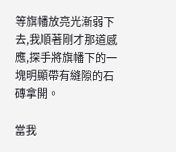等旗幡放亮光漸弱下去,我順著剛才那道感應,探手將旗幡下的一塊明顯帶有縫隙的石磚拿開。

當我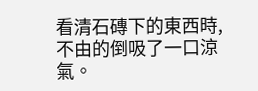看清石磚下的東西時,不由的倒吸了一口涼氣。